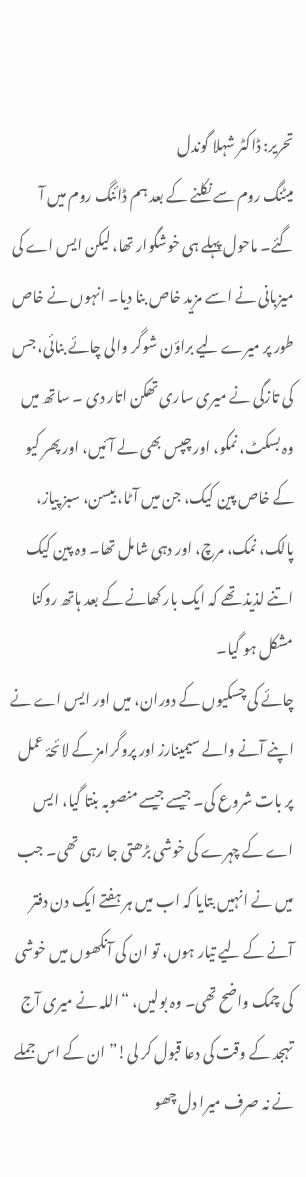تحریر: ڈاکٹر شہلا گوندل
میٹنگ روم سے نکلنے کے بعد ہم ڈائنگ روم میں آ گئے۔ ماحول پہلے ہی خوشگوار تھا، لیکن ایس اے کی میزبانی نے اسے مزید خاص بنا دیا۔ انہوں نے خاص طور پر میرے لیے براؤن شوگر والی چائے بنائی، جس کی تازگی نے میری ساری تھکن اتار دی ۔ ساتھ میں وہ بسکٹ، نمکو، اور چپس بھی لے آئیں، اور پھر کیو کے خاص پین کیک، جن میں آٹا، بیسن، سبز پیاز، پالک، نمک، مرچ، اور دہی شامل تھا۔ وہ پین کیک اتنے لذیذ تھے کہ ایک بار کھانے کے بعد ہاتھ روکنا مشکل ہو گیا۔
چائے کی چسکیوں کے دوران، میں اور ایس اے نے اپنے آنے والے سیمینارز اور پروگرامز کے لائحۂ عمل پر بات شروع کی۔ جیسے جیسے منصوبہ بنتا گیا، ایس اے کے چہرے کی خوشی بڑھتی جا رہی تھی۔ جب میں نے انہیں بتایا کہ اب میں ہر ہفتے ایک دن دفتر آنے کے لیے تیار ہوں، تو ان کی آنکھوں میں خوشی کی چمک واضح تھی۔ وہ بولیں، “اللہ نے میری آج تہجد کے وقت کی دعا قبول کر لی!” ان کے اس جملے نے نہ صرف میرا دل چھو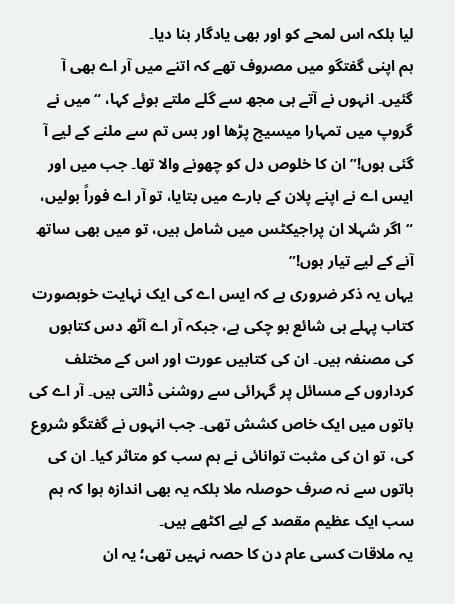لیا بلکہ اس لمحے کو اور بھی یادگار بنا دیا۔
ہم اپنی گفتگو میں مصروف تھے کہ اتنے میں آر اے بھی آ گئیں۔ انہوں نے آتے ہی مجھ سے گلے ملتے ہوئے کہا، “میں نے گروپ میں تمہارا میسیج پڑھا اور بس تم سے ملنے کے لیے آ گئی ہوں!” ان کا خلوص دل کو چھونے والا تھا۔ جب میں اور ایس اے نے اپنے پلان کے بارے میں بتایا، تو آر اے فوراً بولیں، “اگر شہلا ان پراجیکٹس میں شامل ہیں، تو میں بھی ساتھ آنے کے لیے تیار ہوں!”
یہاں یہ ذکر ضروری ہے کہ ایس اے کی ایک نہایت خوبصورت کتاب پہلے ہی شائع ہو چکی ہے، جبکہ آر اے آٹھ دس کتابوں کی مصنفہ ہیں۔ ان کی کتابیں عورت اور اس کے مختلف کرداروں کے مسائل پر گہرائی سے روشنی ڈالتی ہیں۔ آر اے کی باتوں میں ایک خاص کشش تھی۔ جب انہوں نے گفتگو شروع کی، تو ان کی مثبت توانائی نے ہم سب کو متاثر کیا۔ ان کی باتوں سے نہ صرف حوصلہ ملا بلکہ یہ بھی اندازہ ہوا کہ ہم سب ایک عظیم مقصد کے لیے اکٹھے ہیں۔
یہ ملاقات کسی عام دن کا حصہ نہیں تھی؛ یہ ان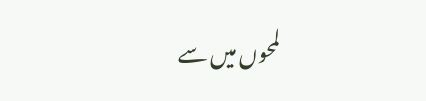لمحوں میں سے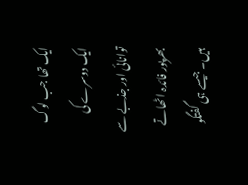ایک تھا جب لوگ ایک دوسرے کی توانائی اور جذبے سے بھرپور فائدہ اٹھاتے ہیں۔ جیسے ہی گفتگو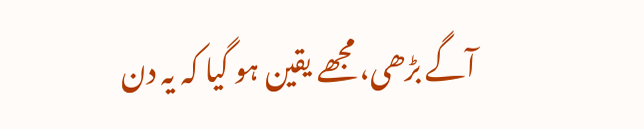آگے بڑھی، مجھے یقین ہو گیا کہ یہ دن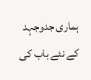ہماری جدوجہد کے نئے باب کی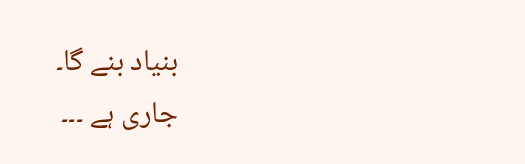بنیاد بنے گا۔
جاری ہے ۔۔۔